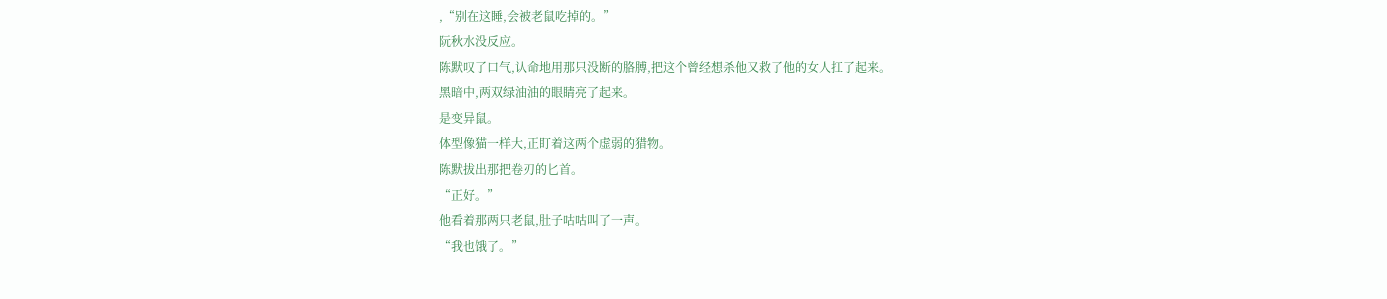,“别在这睡,会被老鼠吃掉的。”
阮秋水没反应。
陈默叹了口气,认命地用那只没断的胳膊,把这个曾经想杀他又救了他的女人扛了起来。
黑暗中,两双绿油油的眼睛亮了起来。
是变异鼠。
体型像猫一样大,正盯着这两个虚弱的猎物。
陈默拔出那把卷刃的匕首。
“正好。”
他看着那两只老鼠,肚子咕咕叫了一声。
“我也饿了。”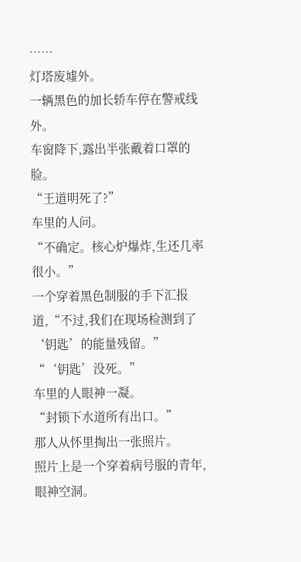……
灯塔废墟外。
一辆黑色的加长轿车停在警戒线外。
车窗降下,露出半张戴着口罩的脸。
“王道明死了?”
车里的人问。
“不确定。核心炉爆炸,生还几率很小。”
一个穿着黑色制服的手下汇报道,“不过,我们在现场检测到了‘钥匙’的能量残留。”
“‘钥匙’没死。”
车里的人眼神一凝。
“封锁下水道所有出口。”
那人从怀里掏出一张照片。
照片上是一个穿着病号服的青年,眼神空洞。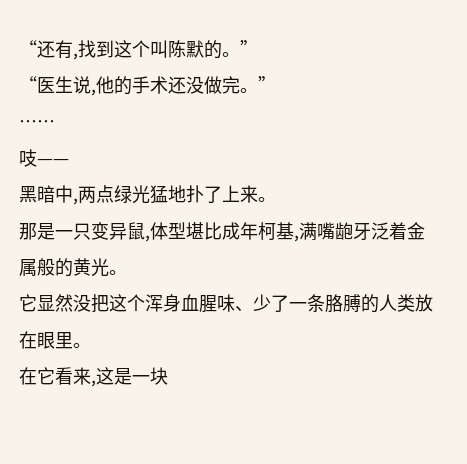“还有,找到这个叫陈默的。”
“医生说,他的手术还没做完。”
……
吱——
黑暗中,两点绿光猛地扑了上来。
那是一只变异鼠,体型堪比成年柯基,满嘴龅牙泛着金属般的黄光。
它显然没把这个浑身血腥味、少了一条胳膊的人类放在眼里。
在它看来,这是一块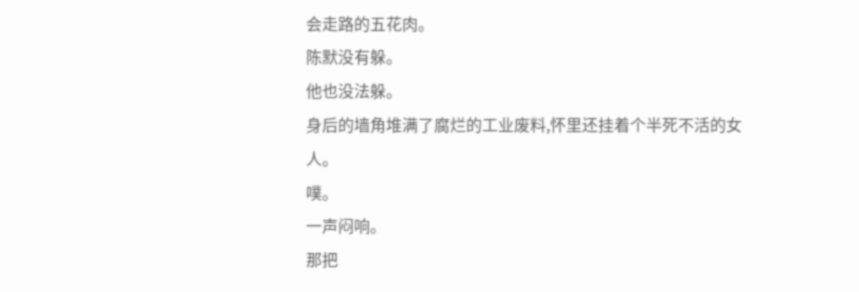会走路的五花肉。
陈默没有躲。
他也没法躲。
身后的墙角堆满了腐烂的工业废料,怀里还挂着个半死不活的女人。
噗。
一声闷响。
那把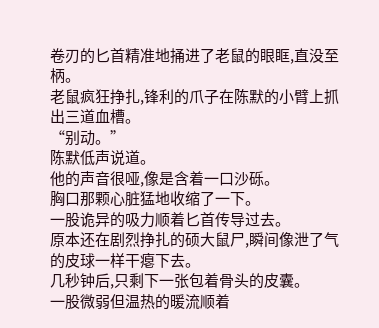卷刃的匕首精准地捅进了老鼠的眼眶,直没至柄。
老鼠疯狂挣扎,锋利的爪子在陈默的小臂上抓出三道血槽。
“别动。”
陈默低声说道。
他的声音很哑,像是含着一口沙砾。
胸口那颗心脏猛地收缩了一下。
一股诡异的吸力顺着匕首传导过去。
原本还在剧烈挣扎的硕大鼠尸,瞬间像泄了气的皮球一样干瘪下去。
几秒钟后,只剩下一张包着骨头的皮囊。
一股微弱但温热的暖流顺着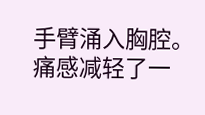手臂涌入胸腔。
痛感减轻了一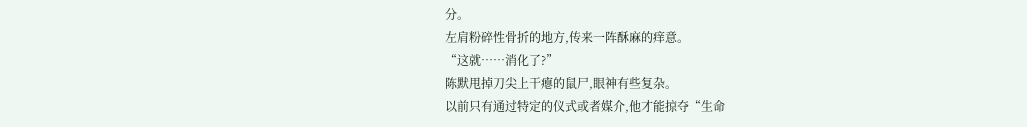分。
左肩粉碎性骨折的地方,传来一阵酥麻的痒意。
“这就……消化了?”
陈默甩掉刀尖上干瘪的鼠尸,眼神有些复杂。
以前只有通过特定的仪式或者媒介,他才能掠夺“生命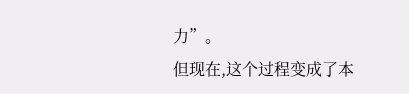力”。
但现在,这个过程变成了本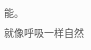能。
就像呼吸一样自然